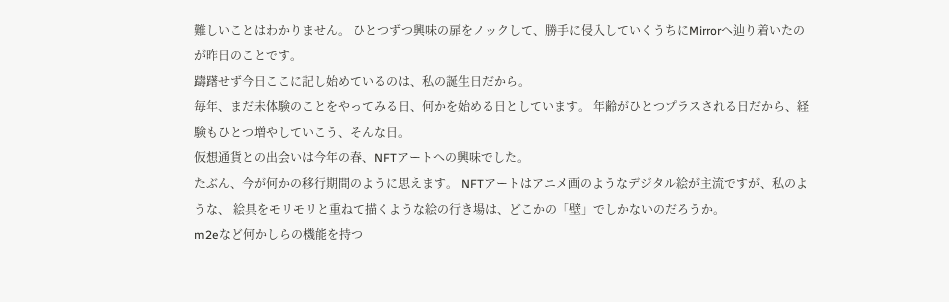難しいことはわかりません。 ひとつずつ興味の扉をノックして、勝手に侵入していくうちにMirrorへ辿り着いたのが昨日のことです。
躊躇せず今日ここに記し始めているのは、私の誕生日だから。
毎年、まだ未体験のことをやってみる日、何かを始める日としています。 年齢がひとつプラスされる日だから、経験もひとつ増やしていこう、そんな日。
仮想通貨との出会いは今年の春、NFTアートへの興味でした。
たぶん、今が何かの移行期間のように思えます。 NFTアートはアニメ画のようなデジタル絵が主流ですが、私のような、 絵具をモリモリと重ねて描くような絵の行き場は、どこかの「壁」でしかないのだろうか。
m2eなど何かしらの機能を持つ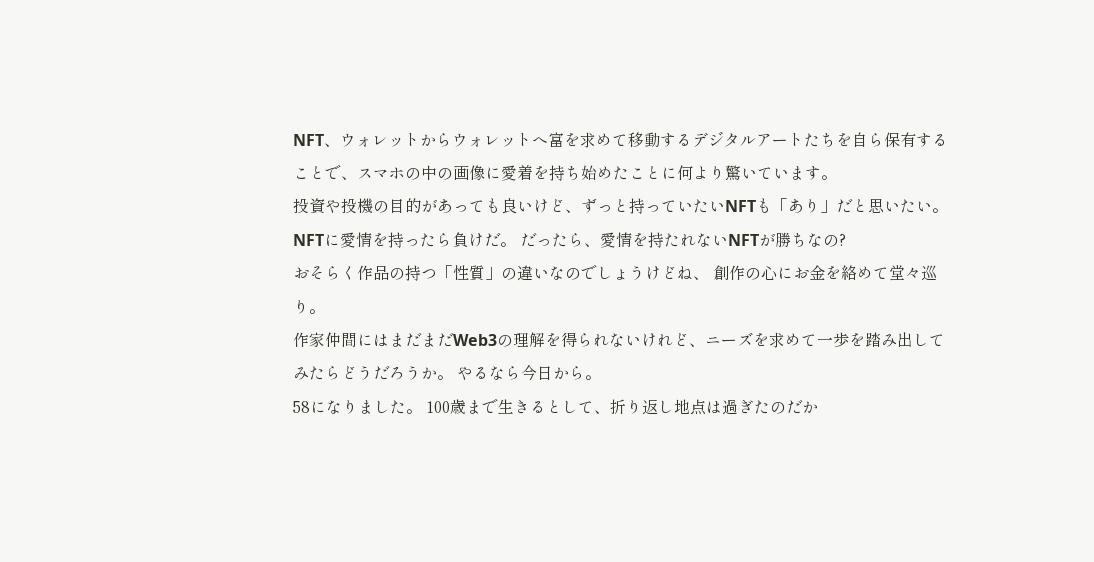NFT、ウォレットからウォレットへ富を求めて移動するデジタルアートたちを自ら保有することで、スマホの中の画像に愛着を持ち始めたことに何より驚いています。
投資や投機の目的があっても良いけど、ずっと持っていたいNFTも「あり」だと思いたい。 NFTに愛情を持ったら負けだ。 だったら、愛情を持たれないNFTが勝ちなの?
おそらく作品の持つ「性質」の違いなのでしょうけどね、 創作の心にお金を絡めて堂々巡り。
作家仲間にはまだまだWeb3の理解を得られないけれど、ニーズを求めて一歩を踏み出してみたらどうだろうか。 やるなら今日から。
58になりました。 100歳まで生きるとして、折り返し地点は過ぎたのだか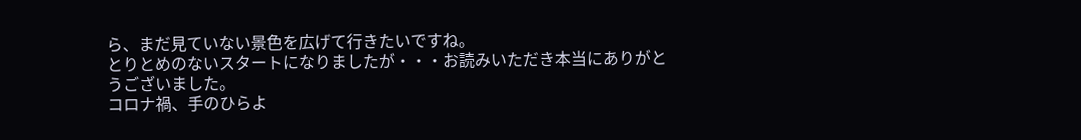ら、まだ見ていない景色を広げて行きたいですね。
とりとめのないスタートになりましたが・・・お読みいただき本当にありがとうございました。
コロナ禍、手のひらよ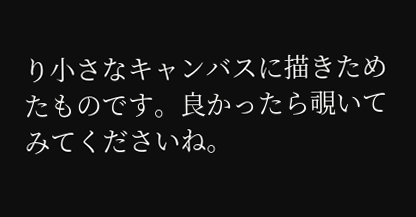り小さなキャンバスに描きためたものです。良かったら覗いてみてくださいね。